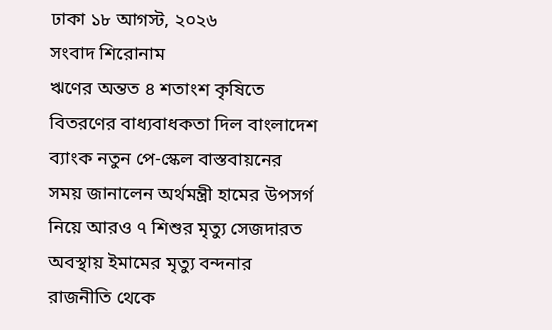ঢাকা ১৮ আগস্ট, ২০২৬
সংবাদ শিরোনাম
ঋণের অন্তত ৪ শতাংশ কৃষিতে বিতরণের বাধ্যবাধকতা দিল বাংলাদেশ ব্যাংক নতুন পে-স্কেল বাস্তবায়নের সময় জানালেন অর্থমন্ত্রী হামের উপসর্গ নিয়ে আরও ৭ শিশুর মৃত্যু সেজদারত অবস্থায় ইমামের মৃত্যু বন্দনার রাজনীতি থেকে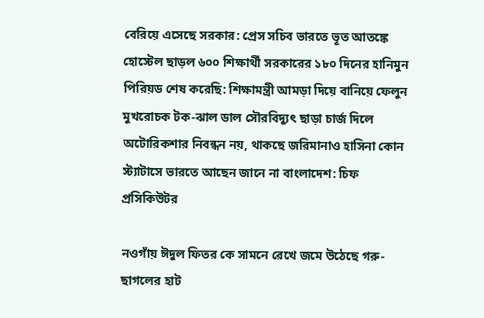বেরিয়ে এসেছে সরকার: প্রেস সচিব ভারতে ভূত আতঙ্কে হোস্টেল ছাড়ল ৬০০ শিক্ষার্থী সরকারের ১৮০ দিনের হানিমুন পিরিয়ড শেষ করেছি: শিক্ষামন্ত্রী আমড়া দিয়ে বানিয়ে ফেলুন মুখরোচক টক-ঝাল ডাল সৌরবিদ্যুৎ ছাড়া চার্জ দিলে অটোরিকশার নিবন্ধন নয়, থাকছে জরিমানাও হাসিনা কোন স্ট্যাটাসে ভারতে আছেন জানে না বাংলাদেশ: চিফ প্রসিকিউটর

নওগাঁয় ঈদুল ফিতর কে সামনে রেখে জমে উঠেছে গরু-ছাগলের হাট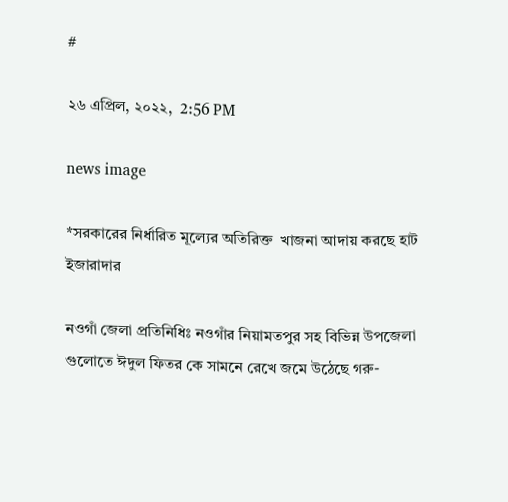#

২৬ এপ্রিল, ২০২২,  2:56 PM

news image

*সরকারের নির্ধারিত মূল্যের অতিরিক্ত  খাজনা আদায় করছে হাট ইজারাদার

নওগাঁ জেলা প্রতিনিধিঃ নওগাঁর নিয়ামতপুর সহ বিভিন্ন উপজেলা গুলোতে ঈদুল ফিতর কে সামনে রেখে জমে উঠেছে গরু-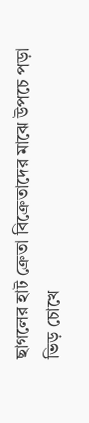ছাগলের হাট ক্রেতা বিক্রেতাদের মাঝে উপচে পড়া ভিড় চোখে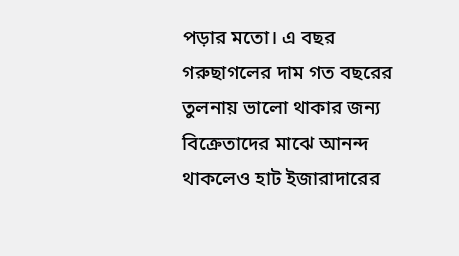পড়ার মতো। এ বছর গরুছাগলের দাম গত বছরের তুলনায় ভালো থাকার জন্য বিক্রেতাদের মাঝে আনন্দ থাকলেও হাট ইজারাদারের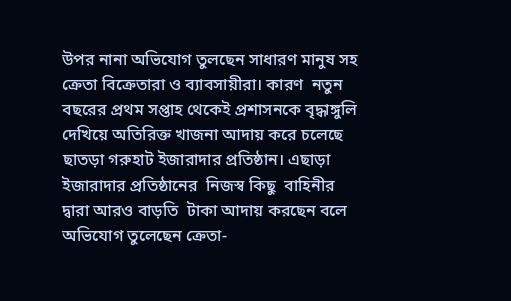উপর নানা অভিযোগ তুলছেন সাধারণ মানুষ সহ ক্রেতা বিক্রেতারা ও ব্যাবসায়ীরা। কারণ  নতুন বছরের প্রথম সপ্তাহ থেকেই প্রশাসনকে বৃদ্ধাঙ্গুলি দেখিয়ে অতিরিক্ত খাজনা আদায় করে চলেছে ছাতড়া গরুহাট ইজারাদার প্রতিষ্ঠান। এছাড়া ইজারাদার প্রতিষ্ঠানের  নিজস্ব কিছু  বাহিনীর দ্বারা আরও বাড়তি  টাকা আদায় করছেন বলে অভিযোগ তুলেছেন ক্রেতা-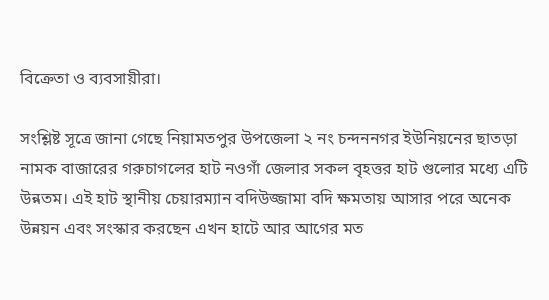বিক্রেতা ও ব্যবসায়ীরা।

সংশ্লিষ্ট সূত্রে জানা গেছে নিয়ামতপুর উপজেলা ২ নং চন্দননগর ইউনিয়নের ছাতড়া নামক বাজারের গরুচাগলের হাট নওগাঁ জেলার সকল বৃহত্তর হাট গুলোর মধ্যে এটি উন্নতম। এই হাট স্থানীয় চেয়ারম্যান বদিউজ্জামা বদি ক্ষমতায় আসার পরে অনেক উন্নয়ন এবং সংস্কার করছেন এখন হাটে আর আগের মত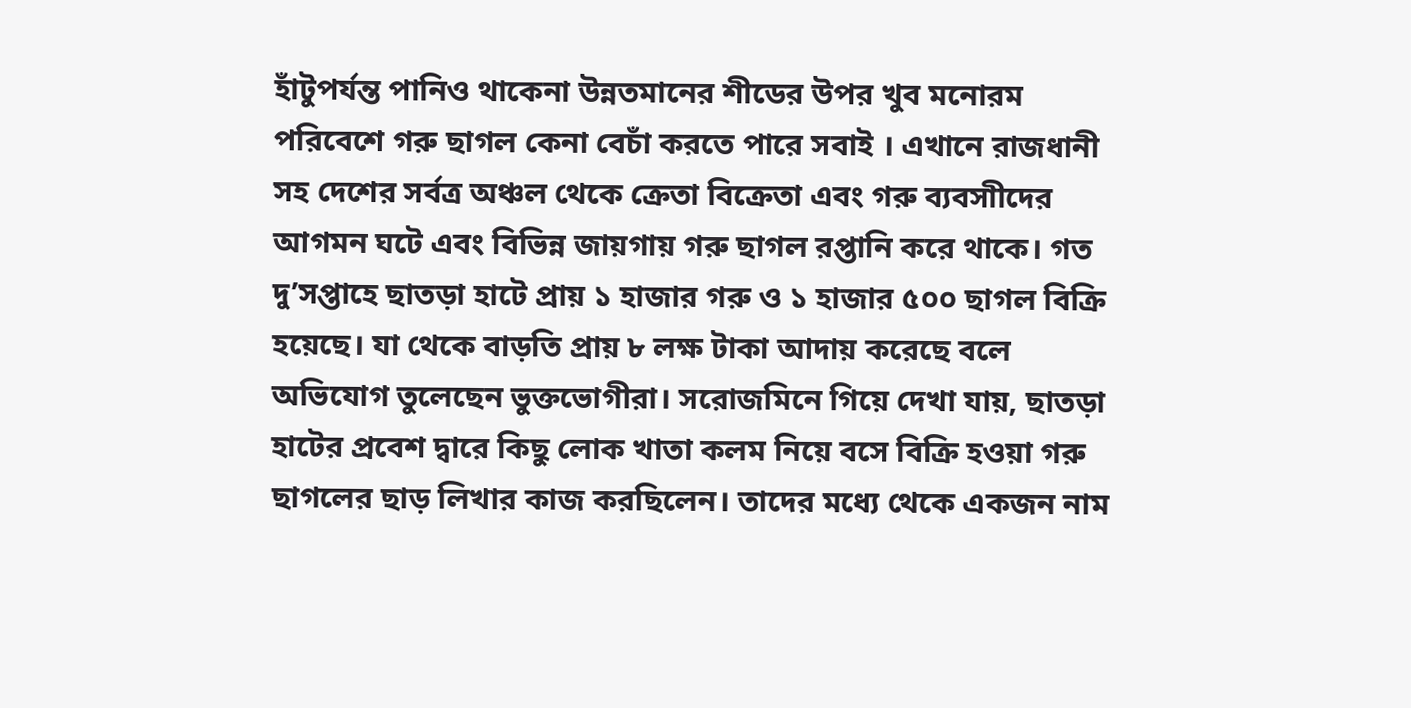হাঁটুপর্যন্ত পানিও থাকেনা উন্নতমানের শীডের উপর খুব মনোরম পরিবেশে গরু ছাগল কেনা বেচাঁ করতে পারে সবাই । এখানে রাজধানী সহ দেশের সর্বত্র অঞ্চল থেকে ক্রেতা বিক্রেতা এবং গরু ব্যবসাীদের আগমন ঘটে এবং বিভিন্ন জায়গায় গরু ছাগল রপ্তানি করে থাকে। গত দু’সপ্তাহে ছাতড়া হাটে প্রায় ১ হাজার গরু ও ১ হাজার ৫০০ ছাগল বিক্রি হয়েছে। যা থেকে বাড়তি প্রায় ৮ লক্ষ টাকা আদায় করেছে বলে অভিযোগ তুলেছেন ভুক্তভোগীরা। সরোজমিনে গিয়ে দেখা যায়, ছাতড়া হাটের প্রবেশ দ্বারে কিছু লোক খাতা কলম নিয়ে বসে বিক্রি হওয়া গরু ছাগলের ছাড় লিখার কাজ করছিলেন। তাদের মধ্যে থেকে একজন নাম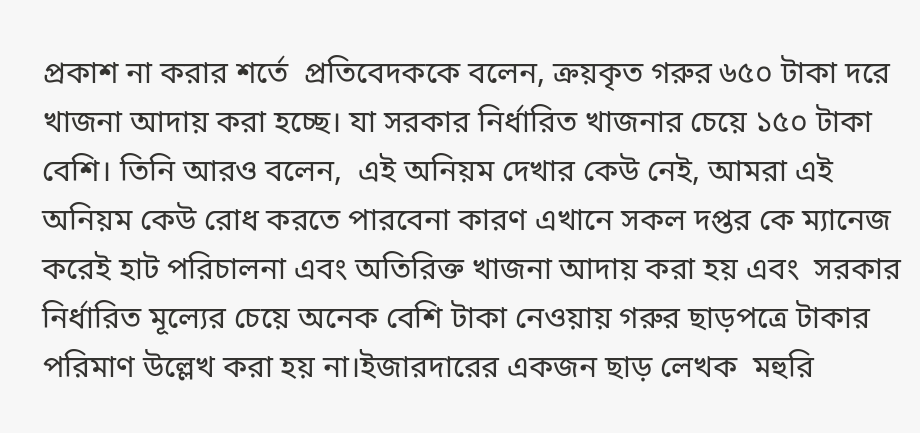প্রকাশ না করার শর্তে  প্রতিবেদককে বলেন, ক্রয়কৃত গরুর ৬৫০ টাকা দরে খাজনা আদায় করা হচ্ছে। যা সরকার নির্ধারিত খাজনার চেয়ে ১৫০ টাকা বেশি। তিনি আরও বলেন,  এই অনিয়ম দেখার কেউ নেই, আমরা এই অনিয়ম কেউ রোধ করতে পারবেনা কারণ এখানে সকল দপ্তর কে ম্যানেজ করেই হাট পরিচালনা এবং অতিরিক্ত খাজনা আদায় করা হয় এবং  সরকার নির্ধারিত মূল্যের চেয়ে অনেক বেশি টাকা নেওয়ায় গরুর ছাড়পত্রে টাকার পরিমাণ উল্লেখ করা হয় না।ইজারদারের একজন ছাড় লেখক  মহুরি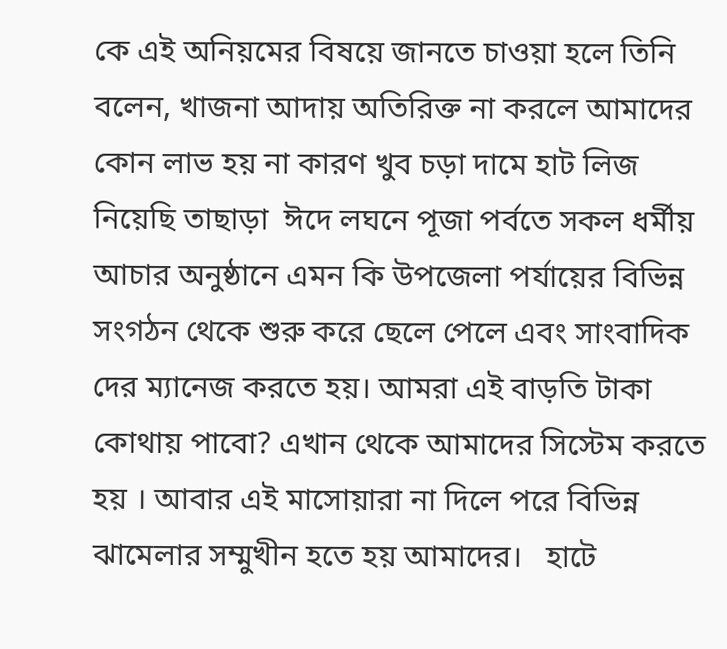কে এই অনিয়মের বিষয়ে জানতে চাওয়া হলে তিনি বলেন, খাজনা আদায় অতিরিক্ত না করলে আমাদের কোন লাভ হয় না কারণ খুব চড়া দামে হাট লিজ নিয়েছি তাছাড়া  ঈদে লঘনে পূজা পর্বতে সকল ধর্মীয় আচার অনুষ্ঠানে এমন কি উপজেলা পর্যায়ের বিভিন্ন সংগঠন থেকে শুরু করে ছেলে পেলে এবং সাংবাদিক দের ম্যানেজ করতে হয়। আমরা এই বাড়তি টাকা কোথায় পাবো? এখান থেকে আমাদের সিস্টেম করতে হয় । আবার এই মাসোয়ারা না দিলে পরে বিভিন্ন  ঝামেলার সম্মুখীন হতে হয় আমাদের।   হাটে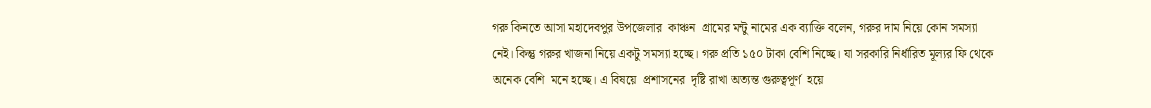গরু কিনতে আসা মহাদেবপুর উপজেলার  কাঞ্চন  গ্রামের মন্টু নামের এক ব্যাক্তি বলেন, গরুর দাম নিয়ে কোন সমস্যা নেই। কিন্তু গরুর খাজনা নিয়ে একটু সমস্যা হচ্ছে। গরু প্রতি ১৫০ টাকা বেশি নিচ্ছে। যা সরকারি নির্ধারিত মূল্যর ফি থেকে অনেক বেশি  মনে হচ্ছে। এ বিষয়ে  প্রশাসনের  দৃষ্টি রাখা অত্যন্ত গুরুত্বপূর্ণ  হয়ে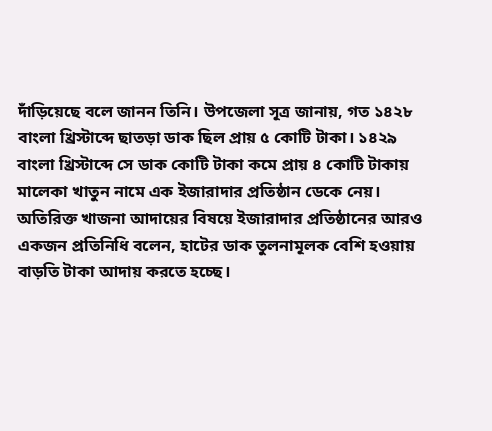দাঁড়িয়েছে বলে জানন তিনি। উপজেলা সূত্র জানায়, গত ১৪২৮ বাংলা খ্রিস্টাব্দে ছাতড়া ডাক ছিল প্রায় ৫ কোটি টাকা। ১৪২৯ বাংলা খ্রিস্টাব্দে সে ডাক কোটি টাকা কমে প্রায় ৪ কোটি টাকায় মালেকা খাতুন নামে এক ইজারাদার প্রতিষ্ঠান ডেকে নেয়।  অতিরিক্ত খাজনা আদায়ের বিষয়ে ইজারাদার প্রতিষ্ঠানের আরও একজন প্রতিনিধি বলেন, হাটের ডাক তুলনামূলক বেশি হওয়ায় বাড়তি টাকা আদায় করতে হচ্ছে।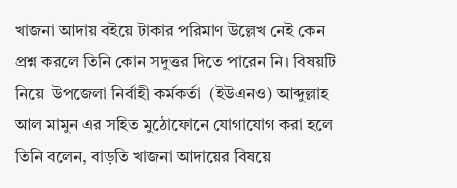খাজনা আদায় বইয়ে টাকার পরিমাণ উল্লেখ নেই কেন প্রশ্ন করলে তিনি কোন সদুত্তর দিতে পারেন নি। বিষয়টি নিয়ে  উপজেলা নির্বাহী কর্মকর্তা  (ইউএনও) আব্দুল্লাহ আল মামুন এর সহিত মুঠোফোনে যোগাযোগ করা হলে তিনি বলেন, বাড়তি খাজনা আদায়ের বিষয়ে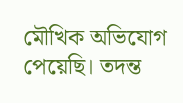মৌখিক অভিযোগ পেয়েছি। তদন্ত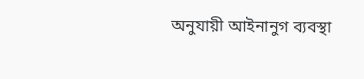অনুযায়ী আইনানুগ ব্যবস্থা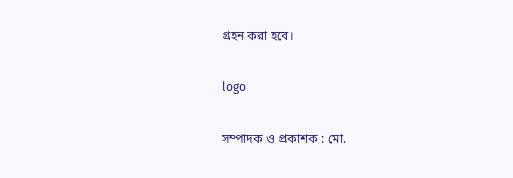গ্রহন করা হবে।

logo

সম্পাদক ও প্রকাশক : মো.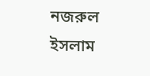নজরুল ইসলাম